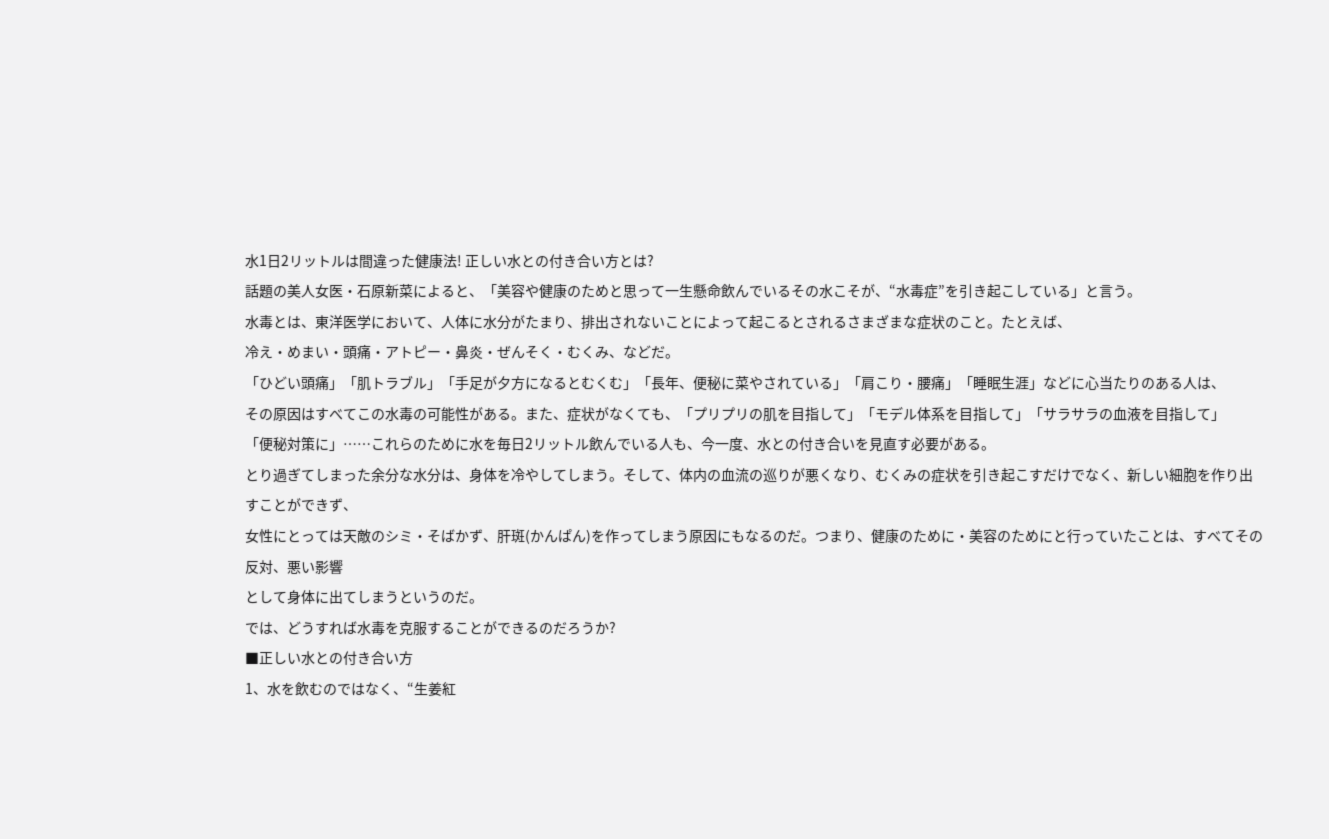水1日2リットルは間違った健康法! 正しい水との付き合い方とは?
話題の美人女医・石原新菜によると、「美容や健康のためと思って一生懸命飲んでいるその水こそが、“水毒症”を引き起こしている」と言う。
水毒とは、東洋医学において、人体に水分がたまり、排出されないことによって起こるとされるさまざまな症状のこと。たとえば、
冷え・めまい・頭痛・アトピー・鼻炎・ぜんそく・むくみ、などだ。
「ひどい頭痛」「肌トラブル」「手足が夕方になるとむくむ」「長年、便秘に菜やされている」「肩こり・腰痛」「睡眠生涯」などに心当たりのある人は、
その原因はすべてこの水毒の可能性がある。また、症状がなくても、「プリプリの肌を目指して」「モデル体系を目指して」「サラサラの血液を目指して」
「便秘対策に」……これらのために水を毎日2リットル飲んでいる人も、今一度、水との付き合いを見直す必要がある。
とり過ぎてしまった余分な水分は、身体を冷やしてしまう。そして、体内の血流の巡りが悪くなり、むくみの症状を引き起こすだけでなく、新しい細胞を作り出すことができず、
女性にとっては天敵のシミ・そばかず、肝斑(かんぱん)を作ってしまう原因にもなるのだ。つまり、健康のために・美容のためにと行っていたことは、すべてその反対、悪い影響
として身体に出てしまうというのだ。
では、どうすれば水毒を克服することができるのだろうか?
■正しい水との付き合い方
1、水を飲むのではなく、“生姜紅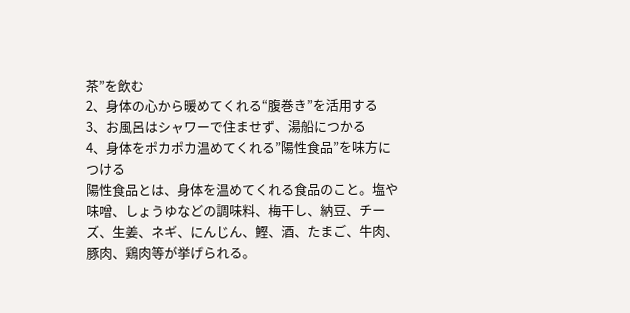茶”を飲む
2、身体の心から暖めてくれる“腹巻き”を活用する
3、お風呂はシャワーで住ませず、湯船につかる
4、身体をポカポカ温めてくれる”陽性食品”を味方につける
陽性食品とは、身体を温めてくれる食品のこと。塩や味噌、しょうゆなどの調味料、梅干し、納豆、チーズ、生姜、ネギ、にんじん、鰹、酒、たまご、牛肉、豚肉、鶏肉等が挙げられる。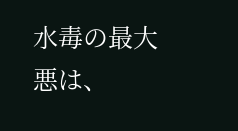水毒の最大悪は、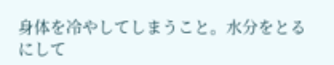身体を冷やしてしまうこと。水分をとるにして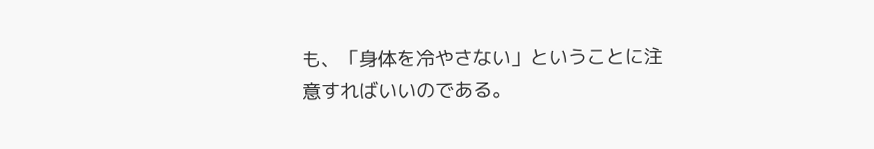も、「身体を冷やさない」ということに注意すればいいのである。